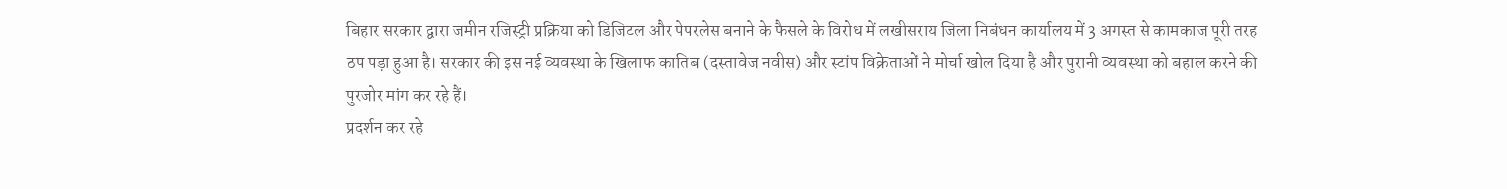बिहार सरकार द्वारा जमीन रजिस्ट्री प्रक्रिया को डिजिटल और पेपरलेस बनाने के फैसले के विरोध में लखीसराय जिला निबंधन कार्यालय में 3 अगस्त से कामकाज पूरी तरह ठप पड़ा हुआ है। सरकार की इस नई व्यवस्था के खिलाफ कातिब (दस्तावेज नवीस) और स्टांप विक्रेताओं ने मोर्चा खोल दिया है और पुरानी व्यवस्था को बहाल करने की पुरजोर मांग कर रहे हैं।
प्रदर्शन कर रहे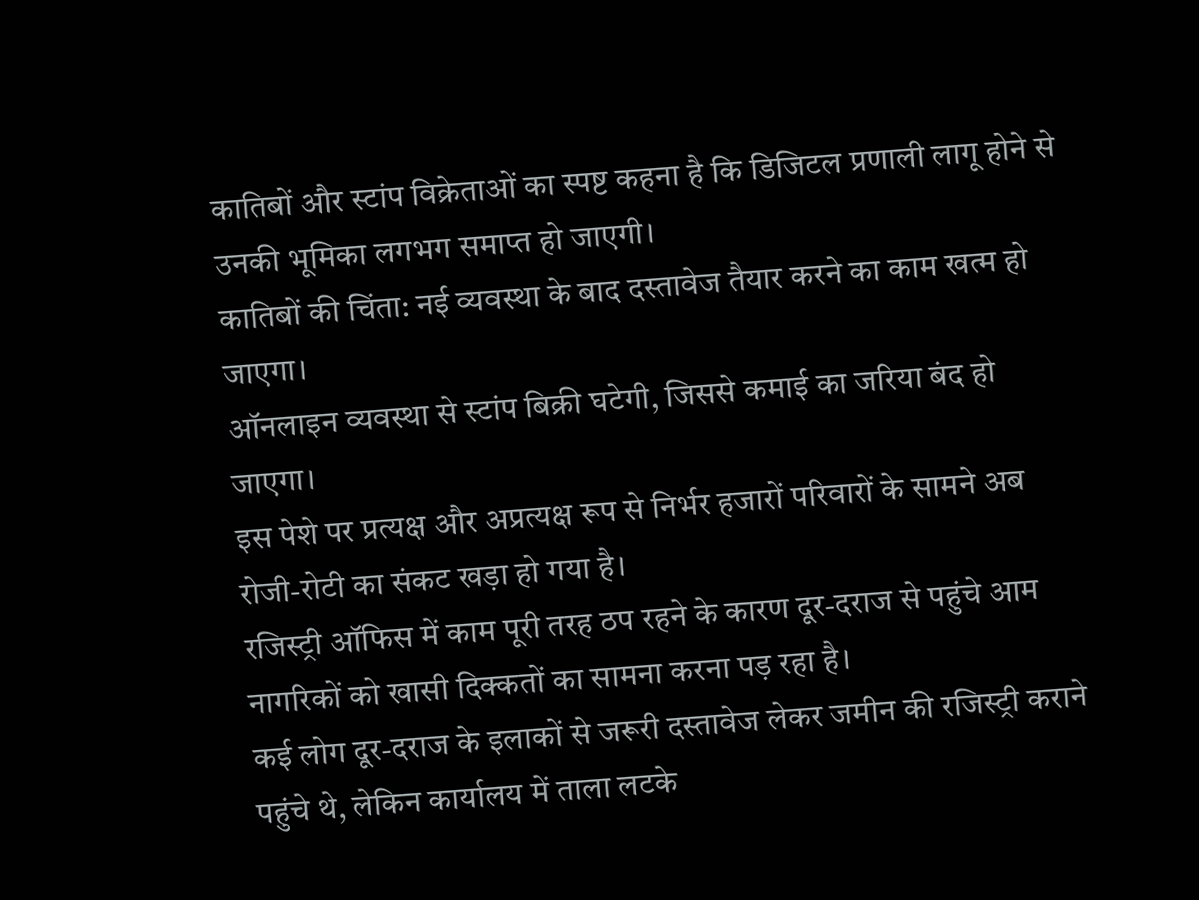कातिबों और स्टांप विक्रेताओं का स्पष्ट कहना है कि डिजिटल प्रणाली लागू होने से उनकी भूमिका लगभग समाप्त हो जाएगी।
कातिबों की चिंता: नई व्यवस्था के बाद दस्तावेज तैयार करने का काम खत्म हो जाएगा।
ऑनलाइन व्यवस्था से स्टांप बिक्री घटेगी, जिससे कमाई का जरिया बंद हो जाएगा।
इस पेशे पर प्रत्यक्ष और अप्रत्यक्ष रूप से निर्भर हजारों परिवारों के सामने अब रोजी-रोटी का संकट खड़ा हो गया है।
रजिस्ट्री ऑफिस में काम पूरी तरह ठप रहने के कारण दूर-दराज से पहुंचे आम नागरिकों को खासी दिक्कतों का सामना करना पड़ रहा है।
कई लोग दूर-दराज के इलाकों से जरूरी दस्तावेज लेकर जमीन की रजिस्ट्री कराने पहुंचे थे, लेकिन कार्यालय में ताला लटके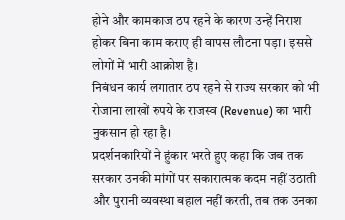होने और कामकाज ठप रहने के कारण उन्हें निराश होकर बिना काम कराए ही वापस लौटना पड़ा। इससे लोगों में भारी आक्रोश है।
निबंधन कार्य लगातार ठप रहने से राज्य सरकार को भी रोजाना लाखों रुपये के राजस्व (Revenue) का भारी नुकसान हो रहा है।
प्रदर्शनकारियों ने हुंकार भरते हुए कहा कि जब तक सरकार उनकी मांगों पर सकारात्मक कदम नहीं उठाती और पुरानी व्यवस्था बहाल नहीं करती, तब तक उनका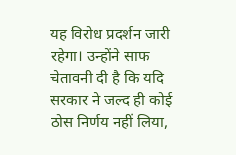यह विरोध प्रदर्शन जारी रहेगा। उन्होंने साफ चेतावनी दी है कि यदि सरकार ने जल्द ही कोई ठोस निर्णय नहीं लिया,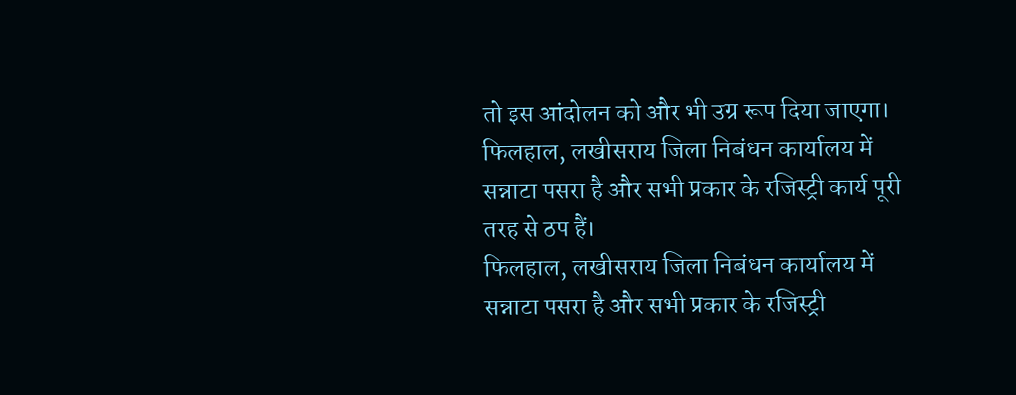तो इस आंदोलन को और भी उग्र रूप दिया जाएगा।
फिलहाल, लखीसराय जिला निबंधन कार्यालय में सन्नाटा पसरा है और सभी प्रकार के रजिस्ट्री कार्य पूरी तरह से ठप हैं।
फिलहाल, लखीसराय जिला निबंधन कार्यालय में सन्नाटा पसरा है और सभी प्रकार के रजिस्ट्री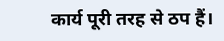कार्य पूरी तरह से ठप हैं।